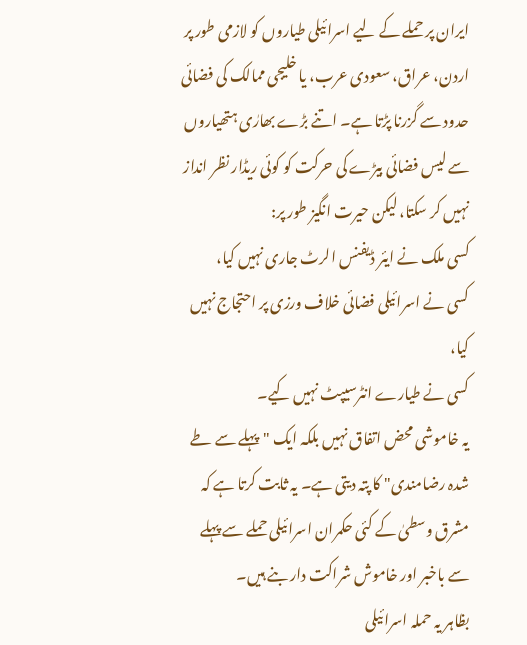ایران پر حملے کے لیے اسرائیلی طیاروں کو لازمی طور پر اردن، عراق، سعودی عرب، یا خلیجی ممالک کی فضائی حدود سے گزرنا پڑتا ہے۔ اتنے بڑے بھارٰی ہتھیاروں سے لیس فضائی بیڑے کی حرکت کو کوئی ریڈار نظر انداز نہیں کر سکتا، لیکن حیرت انگیز طور پر:
کسی ملک نے ایئر ڈیفنس الرٹ جاری نہیں کیا،
کسی نے اسرائیلی فضائی خلاف ورزی پر احتجاج نہیں کیا،
کسی نے طیارے انٹرسیپٹ نہیں کیے۔
یہ خاموشی محض اتفاق نہیں بلکہ ایک "پہلے سے طے شدہ رضامندی" کا پتہ دیتی ہے۔ یہ ثابت کرتا ہے کہ مشرق وسطیٰ کے کئی حکمران اسرائیلی حملے سے پہلے سے باخبر اور خاموش شراکت دار بنے ہیں۔
بظاہر یہ حملہ اسرائیلی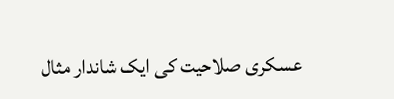عسکری صلاحیت کی ایک شاندار مثال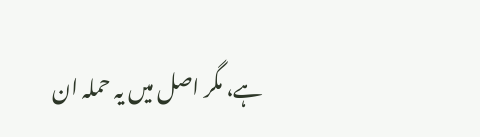ہے، مگر اصل میں یہ حملہ ان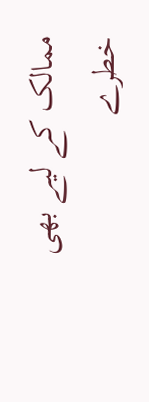ممالک کے لیے بھی خطرے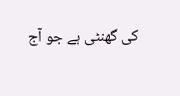کی گھنٹی ہے جو آج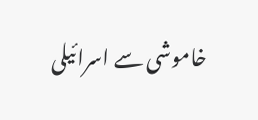خاموشی سے اسرائیلی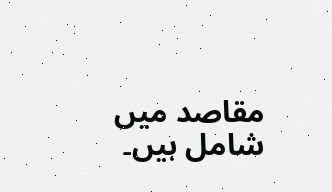مقاصد میں شامل ہیں۔